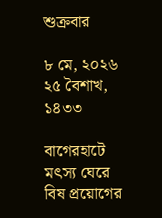শুক্রবার

৮ মে, ২০২৬ ২৫ বৈশাখ, ১৪৩৩

বাগেরহাটে মৎস্য ঘেরে বিষ প্রয়োগের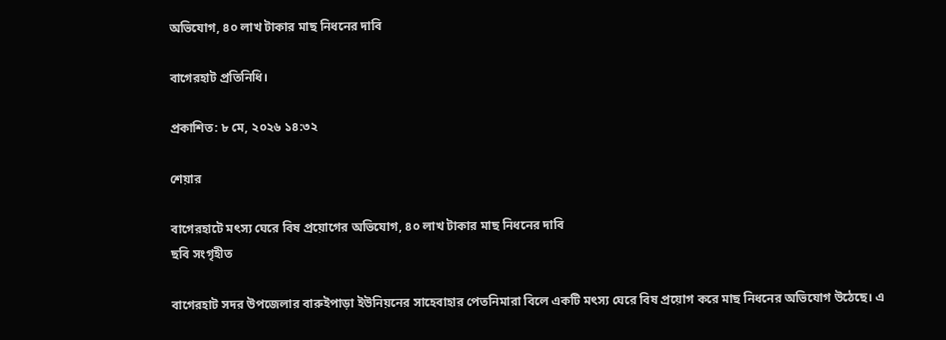অভিযোগ, ৪০ লাখ টাকার মাছ নিধনের দাবি

বাগেরহাট প্রতিনিধি।

প্রকাশিত: ৮ মে, ২০২৬ ১৪:৩২

শেয়ার

বাগেরহাটে মৎস্য ঘেরে বিষ প্রয়োগের অভিযোগ, ৪০ লাখ টাকার মাছ নিধনের দাবি
ছবি সংগৃহীত

বাগেরহাট সদর উপজেলার বারুইপাড়া ইউনিয়নের সাহেবাহার পেতনিমারা বিলে একটি মৎস্য ঘেরে বিষ প্রয়োগ করে মাছ নিধনের অভিযোগ উঠেছে। এ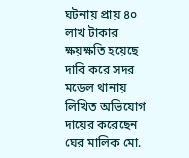ঘটনায় প্রায় ৪০ লাখ টাকার ক্ষয়ক্ষতি হয়েছে দাবি করে সদর মডেল থানায় লিখিত অভিযোগ দায়ের করেছেন ঘের মালিক মো.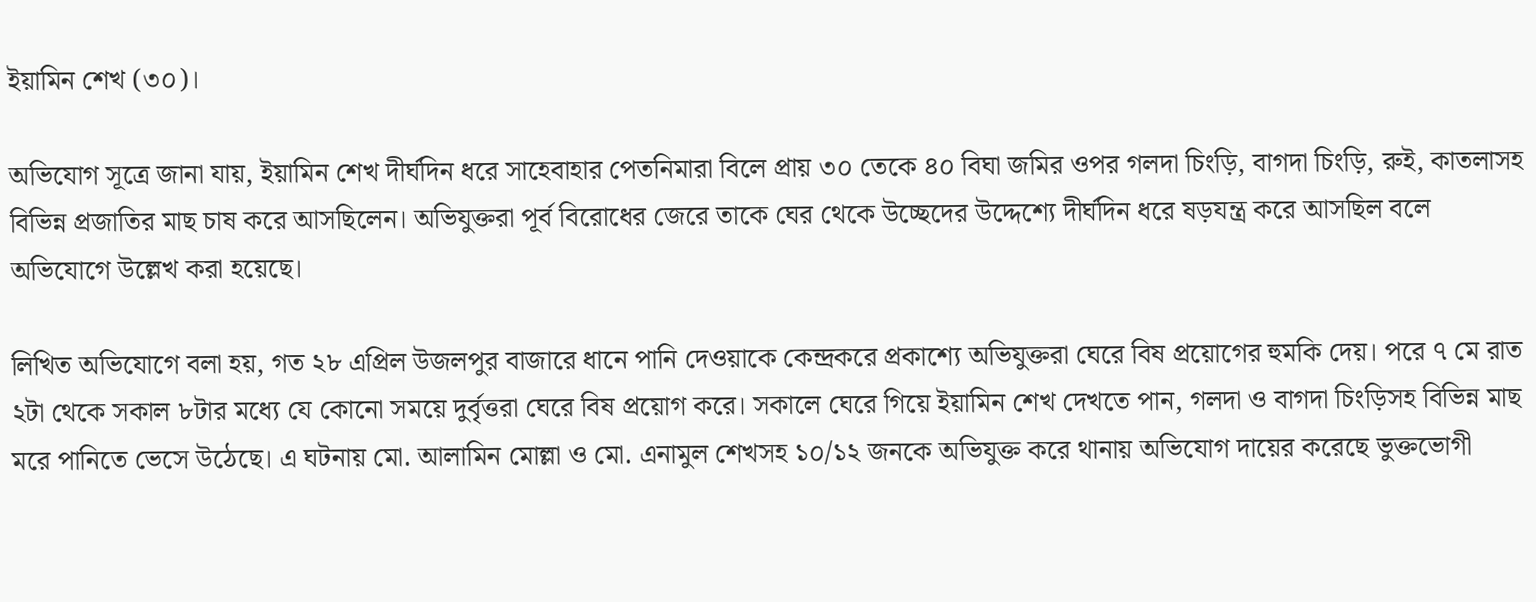ইয়ামিন শেখ (৩০)।

অভিযোগ সূত্রে জানা যায়, ইয়ামিন শেখ দীর্ঘদিন ধরে সাহেবাহার পেতনিমারা বিলে প্রায় ৩০ তেকে ৪০ বিঘা জমির ওপর গলদা চিংড়ি, বাগদা চিংড়ি, রুই, কাতলাসহ বিভিন্ন প্রজাতির মাছ চাষ করে আসছিলেন। অভিযুক্তরা পূর্ব বিরোধের জেরে তাকে ঘের থেকে উচ্ছেদের উদ্দেশ্যে দীর্ঘদিন ধরে ষড়যন্ত্র করে আসছিল বলে অভিযোগে উল্লেখ করা হয়েছে।

লিখিত অভিযোগে বলা হয়, গত ২৮ এপ্রিল উজলপুর বাজারে ধানে পানি দেওয়াকে কেন্দ্রকরে প্রকাশ্যে অভিযুক্তরা ঘেরে বিষ প্রয়োগের হুমকি দেয়। পরে ৭ মে রাত ২টা থেকে সকাল ৮টার মধ্যে যে কোনো সময়ে দুর্বৃত্তরা ঘেরে বিষ প্রয়োগ করে। সকালে ঘেরে গিয়ে ইয়ামিন শেখ দেখতে পান, গলদা ও বাগদা চিংড়িসহ বিভিন্ন মাছ মরে পানিতে ভেসে উঠেছে। এ ঘটনায় মো. আলামিন মোল্লা ও মো. এনামুল শেখসহ ১০/১২ জনকে অভিযুক্ত করে থানায় অভিযোগ দায়ের করেছে ভুক্তভোগী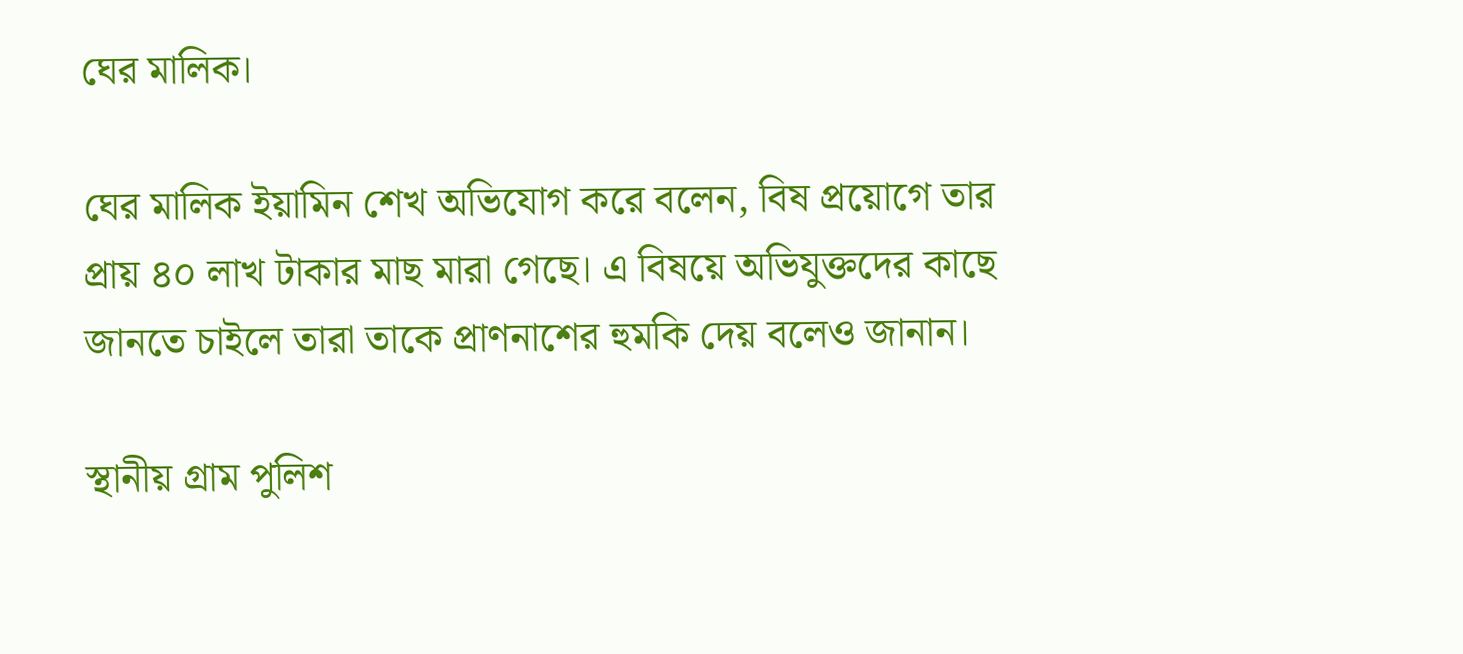ঘের মালিক।

ঘের মালিক ইয়ামিন শেখ অভিযোগ করে বলেন, বিষ প্রয়োগে তার প্রায় ৪০ লাখ টাকার মাছ মারা গেছে। এ বিষয়ে অভিযুক্তদের কাছে জানতে চাইলে তারা তাকে প্রাণনাশের হুমকি দেয় বলেও জানান।

স্থানীয় গ্রাম পুলিশ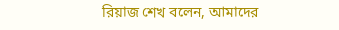রিয়াজ শেখ বলেন, আমাদের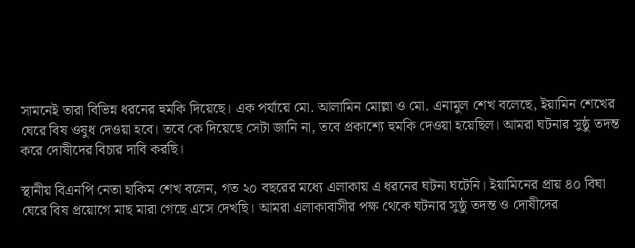সামনেই তারা বিভিন্ন ধরনের হুমকি দিয়েছে। এক পর্যায়ে মো. আলামিন মোল্লা ও মো. এনামুল শেখ বলেছে, ইয়ামিন শেখের ঘেরে বিষ ওষুধ দেওয়া হবে। তবে কে দিয়েছে সেটা জানি না, তবে প্রকাশ্যে হুমকি দেওয়া হয়েছিল। আমরা ঘটনার সুষ্ঠু তদন্ত করে দোষীদের বিচার দাবি করছি।

স্থানীয় বিএনপি নেতা হাকিম শেখ বলেন, গত ২০ বছরের মধ্যে এলাকায় এ ধরনের ঘটনা ঘটেনি। ইয়ামিনের প্রায় ৪০ বিঘা ঘেরে বিষ প্রয়োগে মাছ মারা গেছে এসে দেখছি। আমরা এলাকাবাসীর পক্ষ থেকে ঘটনার সুষ্ঠু তদন্ত ও দোষীদের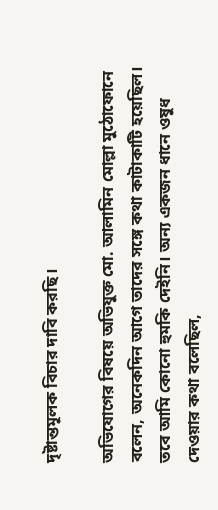দৃষ্টান্তমূলক বিচার দাবি করছি।

অভিযোগের বিষয়ে অভিযুক্ত মো. আলামিন মোল্লা মুঠোফোনে বলেন, অনেকদিন আগে তাদের সঙ্গে কথা কাটাকাটি হয়েছিল। তবে আমি কোনো হুমকি দেইনি। অন্য একজন ধানে ওষুধ দেওয়ার কথা বলেছিল,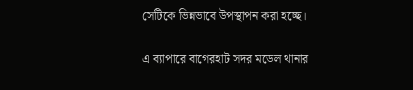সেটিকে ভিন্নভাবে উপস্থাপন করা হচ্ছে।

এ ব্যাপারে বাগেরহাট সদর মডেল থানার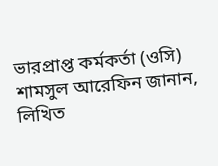ভারপ্রাপ্ত কর্মকর্তা (ওসি) শামসুল আরেফিন জানান, লিখিত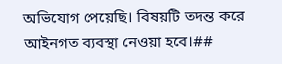অভিযোগ পেয়েছি। বিষয়টি তদন্ত করে আইনগত ব্যবস্থা নেওয়া হবে।##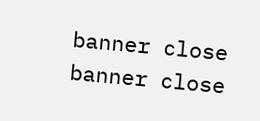banner close
banner close